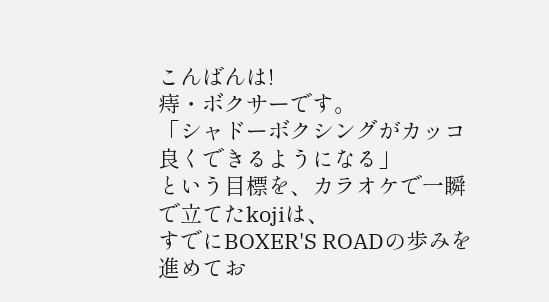こんばんは!
痔・ボクサーです。
「シャドーボクシングがカッコ良くできるようになる」
という目標を、カラオケで一瞬で立てたkojiは、
すでにBOXER'S ROADの歩みを進めてお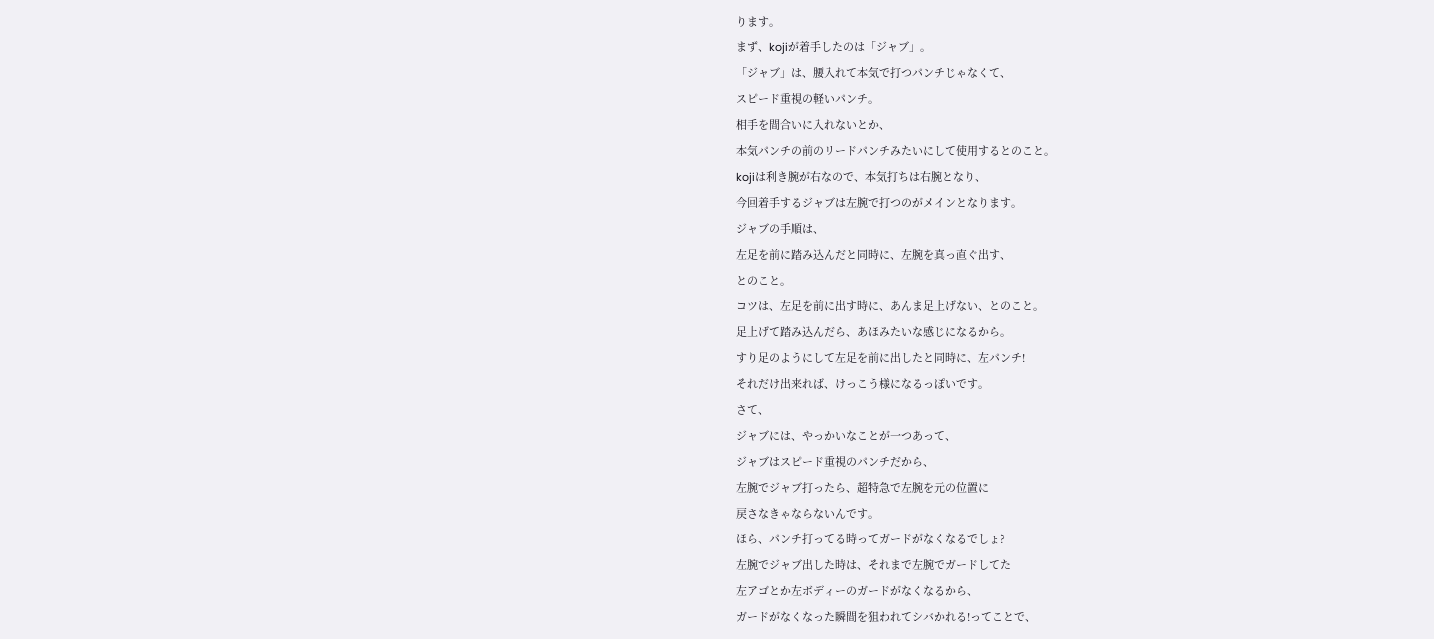ります。
まず、kojiが着手したのは「ジャブ」。
「ジャブ」は、腰入れて本気で打つパンチじゃなくて、
スピード重視の軽いパンチ。
相手を間合いに入れないとか、
本気パンチの前のリードパンチみたいにして使用するとのこと。
kojiは利き腕が右なので、本気打ちは右腕となり、
今回着手するジャブは左腕で打つのがメインとなります。
ジャブの手順は、
左足を前に踏み込んだと同時に、左腕を真っ直ぐ出す、
とのこと。
コツは、左足を前に出す時に、あんま足上げない、とのこと。
足上げて踏み込んだら、あほみたいな感じになるから。
すり足のようにして左足を前に出したと同時に、左パンチ!
それだけ出来れば、けっこう様になるっぽいです。
さて、
ジャブには、やっかいなことが一つあって、
ジャブはスピード重視のパンチだから、
左腕でジャブ打ったら、超特急で左腕を元の位置に
戻さなきゃならないんです。
ほら、パンチ打ってる時ってガードがなくなるでしょ?
左腕でジャブ出した時は、それまで左腕でガードしてた
左アゴとか左ボディーのガードがなくなるから、
ガードがなくなった瞬間を狙われてシバかれる!ってことで、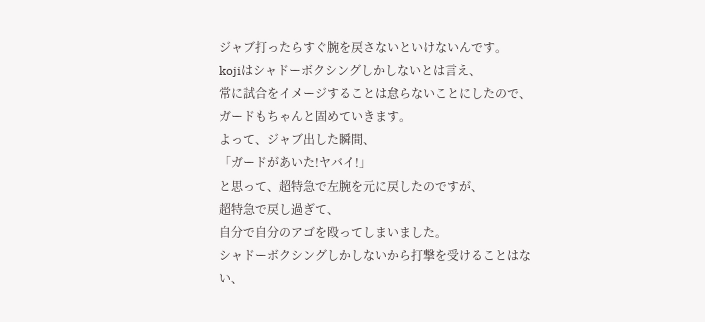ジャブ打ったらすぐ腕を戻さないといけないんです。
kojiはシャドーボクシングしかしないとは言え、
常に試合をイメージすることは怠らないことにしたので、
ガードもちゃんと固めていきます。
よって、ジャブ出した瞬間、
「ガードがあいた!ヤバイ!」
と思って、超特急で左腕を元に戻したのですが、
超特急で戻し過ぎて、
自分で自分のアゴを殴ってしまいました。
シャドーボクシングしかしないから打撃を受けることはない、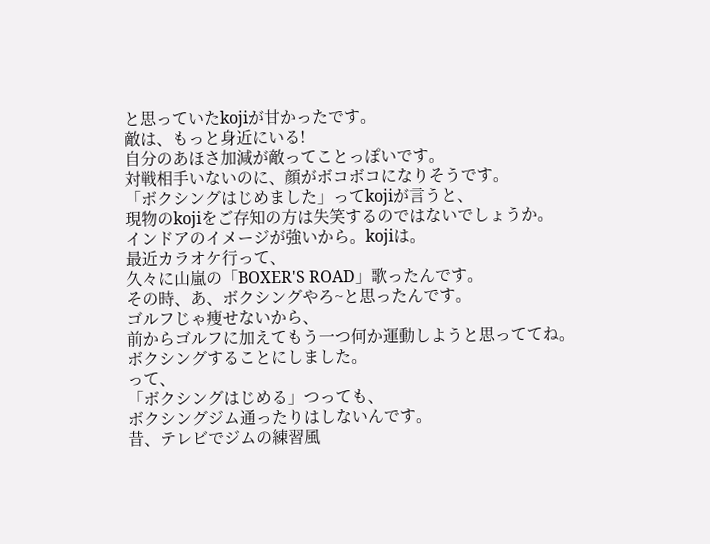と思っていたkojiが甘かったです。
敵は、もっと身近にいる!
自分のあほさ加減が敵ってことっぽいです。
対戦相手いないのに、顔がボコボコになりそうです。
「ボクシングはじめました」ってkojiが言うと、
現物のkojiをご存知の方は失笑するのではないでしょうか。
インドアのイメージが強いから。kojiは。
最近カラオケ行って、
久々に山嵐の「BOXER'S ROAD」歌ったんです。
その時、あ、ボクシングやろ~と思ったんです。
ゴルフじゃ痩せないから、
前からゴルフに加えてもう一つ何か運動しようと思っててね。
ボクシングすることにしました。
って、
「ボクシングはじめる」つっても、
ボクシングジム通ったりはしないんです。
昔、テレビでジムの練習風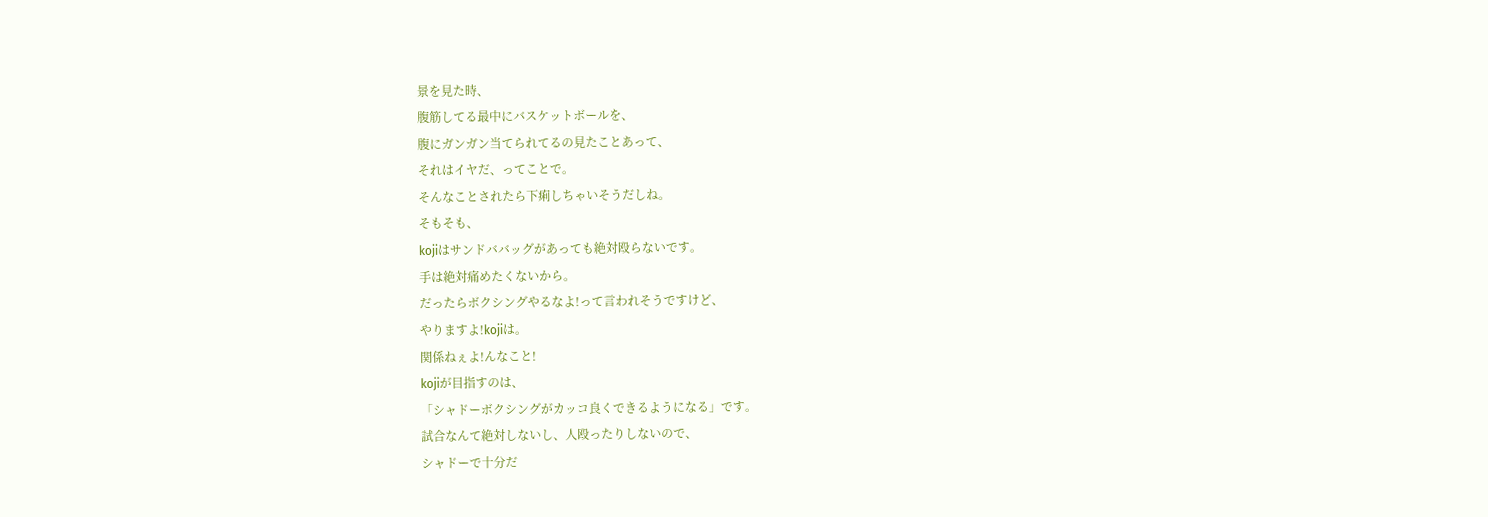景を見た時、
腹筋してる最中にバスケットボールを、
腹にガンガン当てられてるの見たことあって、
それはイヤだ、ってことで。
そんなことされたら下痢しちゃいそうだしね。
そもそも、
kojiはサンドババッグがあっても絶対殴らないです。
手は絶対痛めたくないから。
だったらボクシングやるなよ!って言われそうですけど、
やりますよ!kojiは。
関係ねぇよ!んなこと!
kojiが目指すのは、
「シャドーボクシングがカッコ良くできるようになる」です。
試合なんて絶対しないし、人殴ったりしないので、
シャドーで十分だ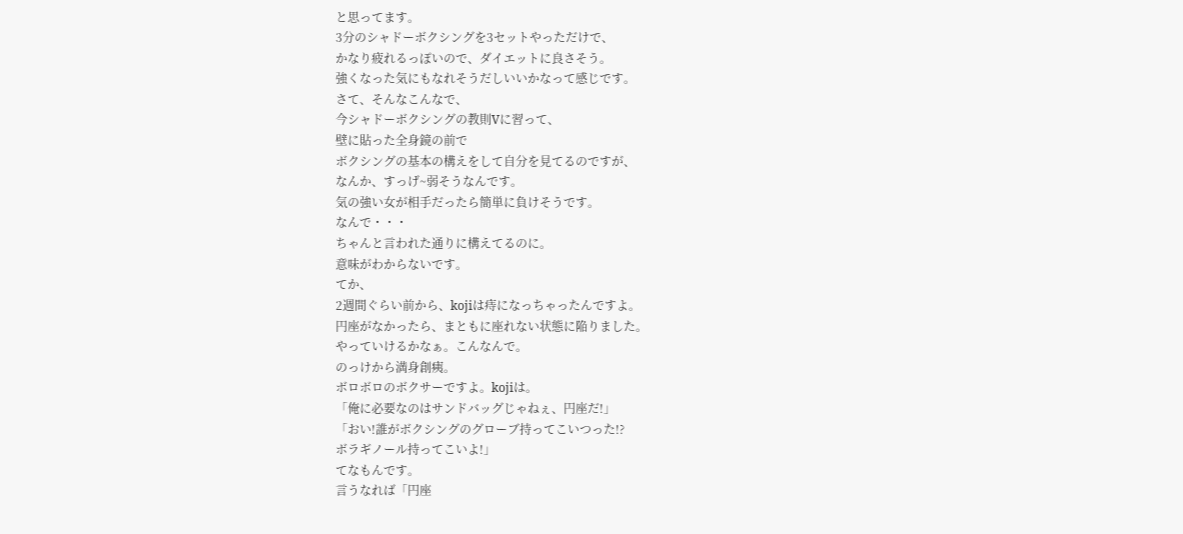と思ってます。
3分のシャドーボクシングを3セットやっただけで、
かなり疲れるっぽいので、ダイエットに良さそう。
強くなった気にもなれそうだしいいかなって感じです。
さて、そんなこんなで、
今シャドーボクシングの教則Vに習って、
壁に貼った全身鏡の前で
ボクシングの基本の構えをして自分を見てるのですが、
なんか、すっげ~弱そうなんです。
気の強い女が相手だったら簡単に負けそうです。
なんで・・・
ちゃんと言われた通りに構えてるのに。
意味がわからないです。
てか、
2週間ぐらい前から、kojiは痔になっちゃったんですよ。
円座がなかったら、まともに座れない状態に陥りました。
やっていけるかなぁ。こんなんで。
のっけから満身創痍。
ボロボロのボクサーですよ。kojiは。
「俺に必要なのはサンドバッグじゃねぇ、円座だ!」
「おい!誰がボクシングのグローブ持ってこいつった!?
ボラギノール持ってこいよ!」
てなもんです。
言うなれば「円座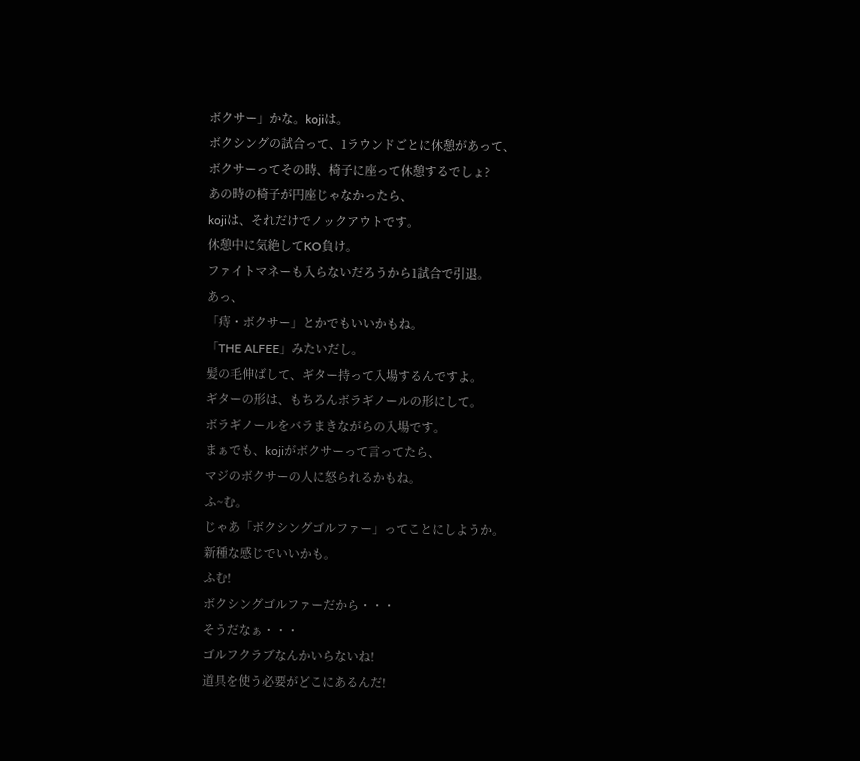ボクサー」かな。kojiは。
ボクシングの試合って、1ラウンドごとに休憩があって、
ボクサーってその時、椅子に座って休憩するでしょ?
あの時の椅子が円座じゃなかったら、
kojiは、それだけでノックアウトです。
休憩中に気絶してKO負け。
ファイトマネーも入らないだろうから1試合で引退。
あっ、
「痔・ボクサー」とかでもいいかもね。
「THE ALFEE」みたいだし。
髪の毛伸ばして、ギター持って入場するんですよ。
ギターの形は、もちろんボラギノールの形にして。
ボラギノールをバラまきながらの入場です。
まぁでも、kojiがボクサーって言ってたら、
マジのボクサーの人に怒られるかもね。
ふ~む。
じゃあ「ボクシングゴルファー」ってことにしようか。
新種な感じでいいかも。
ふむ!
ボクシングゴルファーだから・・・
そうだなぁ・・・
ゴルフクラブなんかいらないね!
道具を使う必要がどこにあるんだ!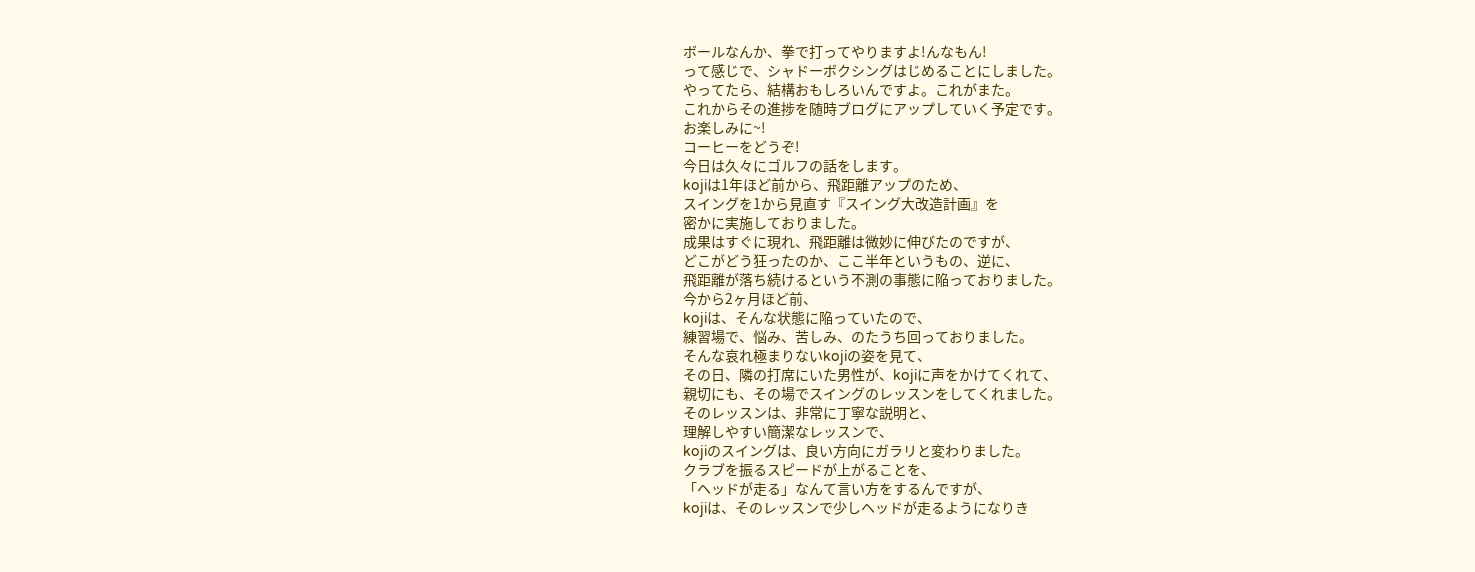ボールなんか、拳で打ってやりますよ!んなもん!
って感じで、シャドーボクシングはじめることにしました。
やってたら、結構おもしろいんですよ。これがまた。
これからその進捗を随時ブログにアップしていく予定です。
お楽しみに~!
コーヒーをどうぞ!
今日は久々にゴルフの話をします。
kojiは1年ほど前から、飛距離アップのため、
スイングを1から見直す『スイング大改造計画』を
密かに実施しておりました。
成果はすぐに現れ、飛距離は微妙に伸びたのですが、
どこがどう狂ったのか、ここ半年というもの、逆に、
飛距離が落ち続けるという不測の事態に陥っておりました。
今から2ヶ月ほど前、
kojiは、そんな状態に陥っていたので、
練習場で、悩み、苦しみ、のたうち回っておりました。
そんな哀れ極まりないkojiの姿を見て、
その日、隣の打席にいた男性が、kojiに声をかけてくれて、
親切にも、その場でスイングのレッスンをしてくれました。
そのレッスンは、非常に丁寧な説明と、
理解しやすい簡潔なレッスンで、
kojiのスイングは、良い方向にガラリと変わりました。
クラブを振るスピードが上がることを、
「ヘッドが走る」なんて言い方をするんですが、
kojiは、そのレッスンで少しヘッドが走るようになりき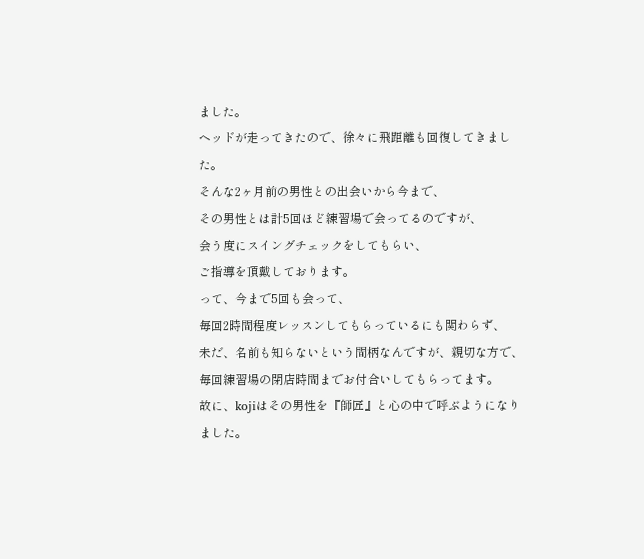ました。
ヘッドが走ってきたので、徐々に飛距離も回復してきました。
そんな2ヶ月前の男性との出会いから今まで、
その男性とは計5回ほど練習場で会ってるのですが、
会う度にスイングチェックをしてもらい、
ご指導を頂戴しております。
って、今まで5回も会って、
毎回2時間程度レッスンしてもらっているにも関わらず、
未だ、名前も知らないという間柄なんですが、親切な方で、
毎回練習場の閉店時間までお付合いしてもらってます。
故に、kojiはその男性を『師匠』と心の中で呼ぶようになりました。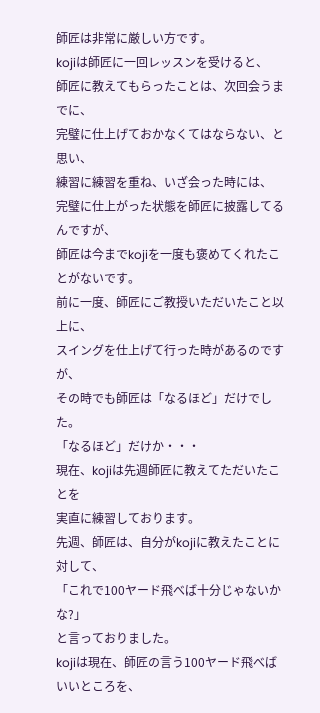師匠は非常に厳しい方です。
kojiは師匠に一回レッスンを受けると、
師匠に教えてもらったことは、次回会うまでに、
完璧に仕上げておかなくてはならない、と思い、
練習に練習を重ね、いざ会った時には、
完璧に仕上がった状態を師匠に披露してるんですが、
師匠は今までkojiを一度も褒めてくれたことがないです。
前に一度、師匠にご教授いただいたこと以上に、
スイングを仕上げて行った時があるのですが、
その時でも師匠は「なるほど」だけでした。
「なるほど」だけか・・・
現在、kojiは先週師匠に教えてただいたことを
実直に練習しております。
先週、師匠は、自分がkojiに教えたことに対して、
「これで100ヤード飛べば十分じゃないかな?」
と言っておりました。
kojiは現在、師匠の言う100ヤード飛べばいいところを、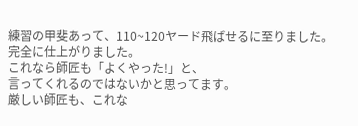練習の甲斐あって、110~120ヤード飛ばせるに至りました。
完全に仕上がりました。
これなら師匠も「よくやった!」と、
言ってくれるのではないかと思ってます。
厳しい師匠も、これな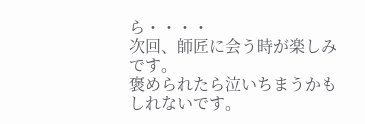ら・・・・
次回、師匠に会う時が楽しみです。
褒められたら泣いちまうかもしれないです。